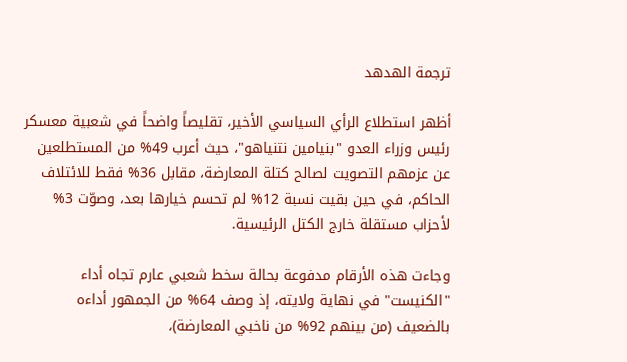ترجمة الهدهد

أظهر استطلاع الرأي السياسي الأخير، تقليصاً واضحاً في شعبية معسكر رئيس وزراء العدو "بنيامين نتنياهو"، حيث أعرب 49% من المستطلعين عن عزمهم التصويت لصالح كتلة المعارضة، مقابل 36% فقط للائتلاف الحاكم، في حين بقيت نسبة 12% لم تحسم خيارها بعد، وصوّت 3% لأحزاب مستقلة خارج الكتل الرئيسية.

وجاءت هذه الأرقام مدفوعة بحالة سخط شعبي عارم تجاه أداء "الكنيست" في نهاية ولايته، إذ وصف 64% من الجمهور أداءه بالضعيف (من بينهم 92% من ناخبي المعارضة)،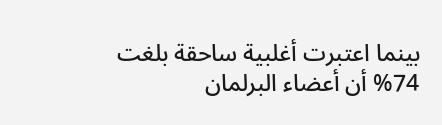بينما اعتبرت أغلبية ساحقة بلغت 74% أن أعضاء البرلمان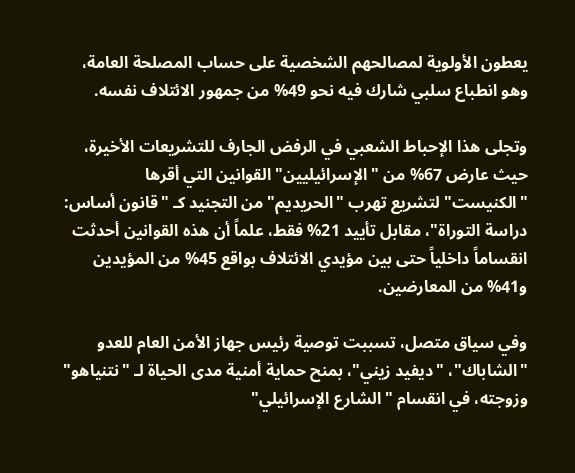يعطون الأولوية لمصالحهم الشخصية على حساب المصلحة العامة، وهو انطباع سلبي شارك فيه نحو 49% من جمهور الائتلاف نفسه.

وتجلى هذا الإحباط الشعبي في الرفض الجارف للتشريعات الأخيرة، حيث عارض 67% من "الإسرائيليين" القوانين التي أقرها "الكنيست" لتشريع تهرب "الحريديم" من التجنيد كـ "قانون أساس: دراسة التوراة"، مقابل تأييد 21% فقط، علماً أن هذه القوانين أحدثت انقساماً داخلياً حتى بين مؤيدي الائتلاف بواقع 45% من المؤيدين و41% من المعارضين.

وفي سياق متصل، تسببت توصية رئيس جهاز الأمن العام للعدو "الشاباك"، "ديفيد زيني"، بمنح حماية أمنية مدى الحياة لـ "نتنياهو" وزوجته، في انقسام "الشارع الإسرائيلي"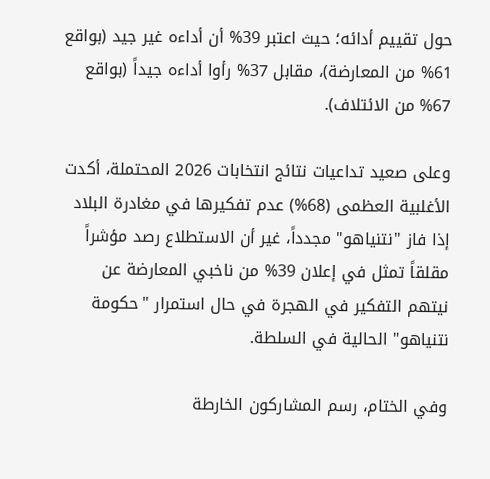حول تقييم أدائه؛ حيث اعتبر 39% أن أداءه غير جيد (بواقع 61% من المعارضة)، مقابل 37% رأوا أداءه جيداً (بواقع 67% من الائتلاف).

وعلى صعيد تداعيات نتائج انتخابات 2026 المحتملة، أكدت الأغلبية العظمى (68%) عدم تفكيرها في مغادرة البلاد إذا فاز "نتنياهو" مجدداً، غير أن الاستطلاع رصد مؤشراً مقلقاً تمثل في إعلان 39% من ناخبي المعارضة عن نيتهم التفكير في الهجرة في حال استمرار "حكومة نتنياهو" الحالية في السلطة.

وفي الختام، رسم المشاركون الخارطة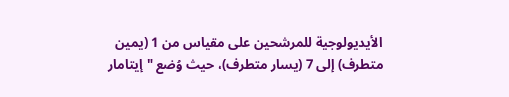الأيديولوجية للمرشحين على مقياس من 1 (يمين متطرف) إلى 7 (يسار متطرف)، حيث وُضع "إيتامار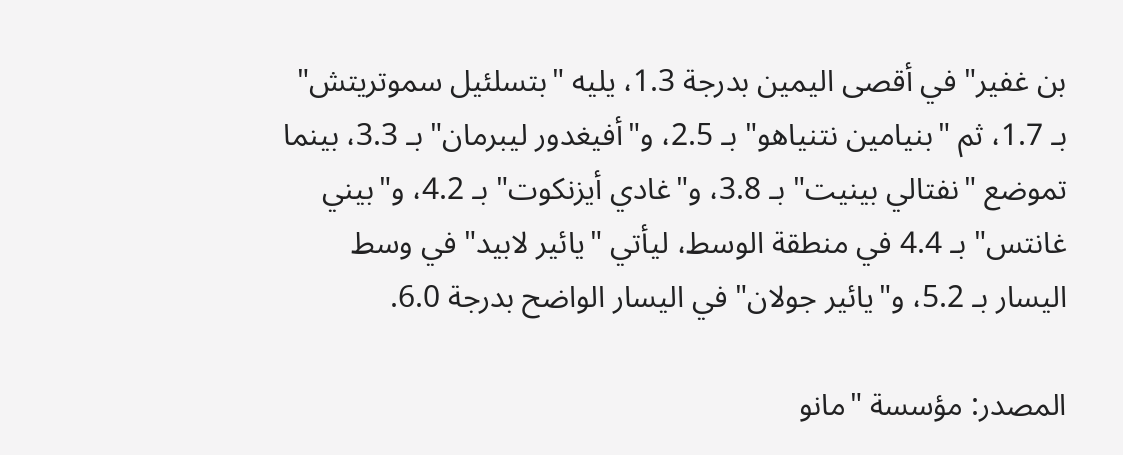بن غفير" في أقصى اليمين بدرجة 1.3، يليه "بتسلئيل سموتريتش" بـ 1.7، ثم "بنيامين نتنياهو" بـ 2.5، و"أفيغدور ليبرمان" بـ 3.3، بينما تموضع "نفتالي بينيت" بـ 3.8، و"غادي أيزنكوت" بـ 4.2، و"بيني غانتس" بـ 4.4 في منطقة الوسط، ليأتي "يائير لابيد" في وسط اليسار بـ 5.2، و"يائير جولان" في اليسار الواضح بدرجة 6.0.

المصدر: مؤسسة "مانو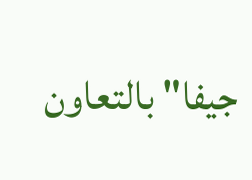جيفا" بالتعاون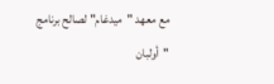مع معهد "ميدغام" لصالح برنامج "أولبان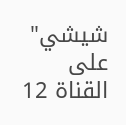شيشي" على القناة 12